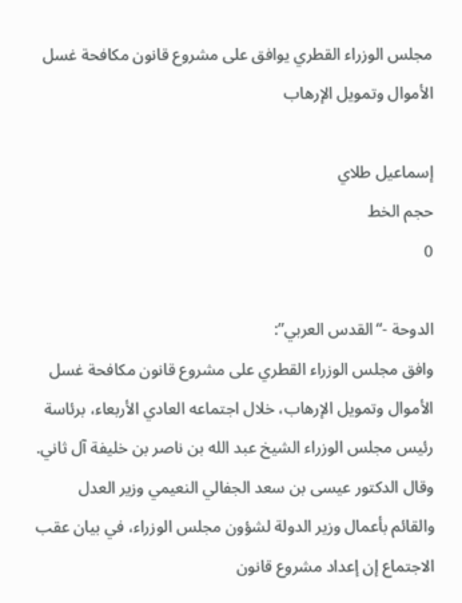مجلس الوزراء القطري يوافق على مشروع قانون مكافحة غسل الأموال وتمويل الإرهاب

إسماعيل طلاي
حجم الخط
0

الدوحة -“القدس العربي”:
وافق مجلس الوزراء القطري على مشروع قانون مكافحة غسل الأموال وتمويل الإرهاب، خلال اجتماعه العادي الأربعاء، برئاسة رئيس مجلس الوزراء الشيخ عبد الله بن ناصر بن خليفة آل ثاني.
وقال الدكتور عيسى بن سعد الجفالي النعيمي وزير العدل والقائم بأعمال وزير الدولة لشؤون مجلس الوزراء، في بيان عقب الاجتماع إن إعداد مشروع قانون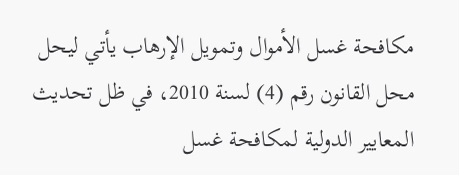مكافحة غسل الأموال وتمويل الإرهاب يأتي ليحل محل القانون رقم (4) لسنة 2010، في ظل تحديث المعايير الدولية لمكافحة غسل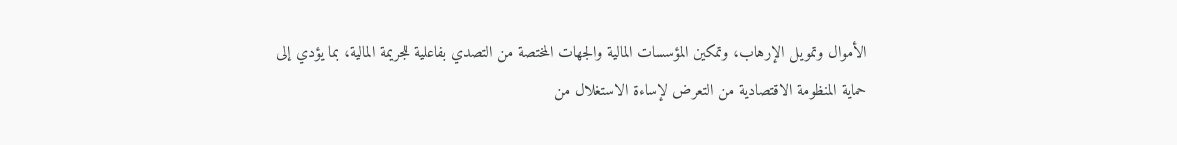الأموال وتمويل الإرهاب، وتمكين المؤسسات المالية والجهات المختصة من التصدي بفاعلية للجريمة المالية، بما يؤدي إلى حماية المنظومة الاقتصادية من التعرض لإساءة الاستغلال من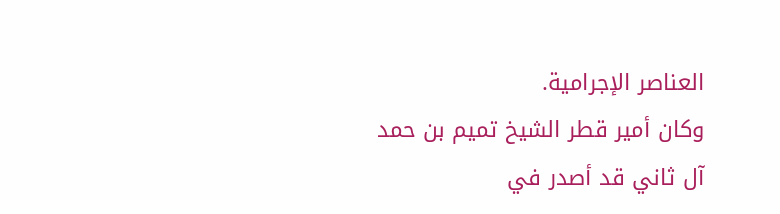العناصر الإجرامية.
وكان أمير قطر الشيخ تميم بن حمد آل ثاني قد أصدر في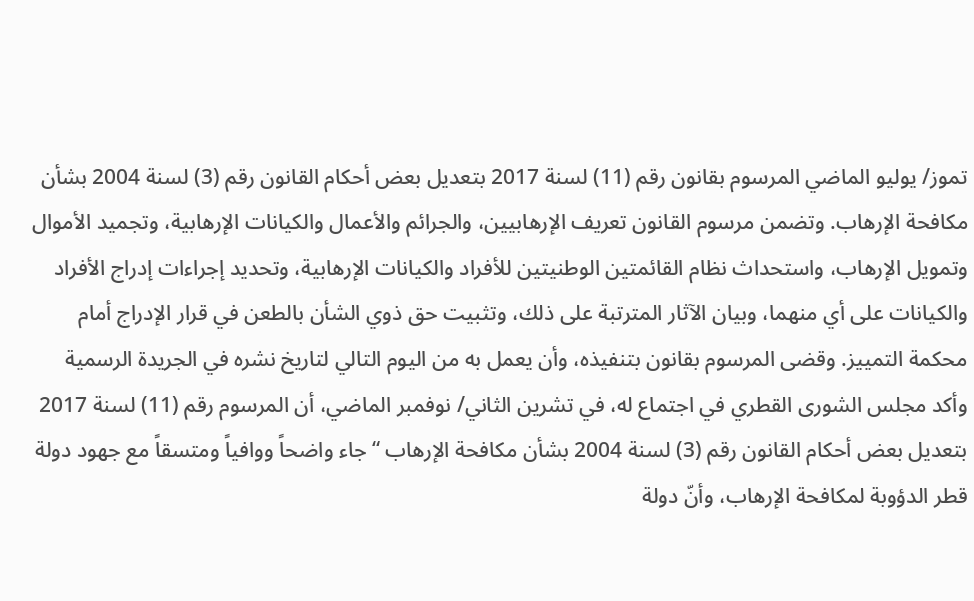تموز/ يوليو الماضي المرسوم بقانون رقم (11) لسنة 2017 بتعديل بعض أحكام القانون رقم (3) لسنة 2004 بشأن مكافحة الإرهاب. وتضمن مرسوم القانون تعريف الإرهابيين، والجرائم والأعمال والكيانات الإرهابية، وتجميد الأموال وتمويل الإرهاب، واستحداث نظام القائمتين الوطنيتين للأفراد والكيانات الإرهابية، وتحديد إجراءات إدراج الأفراد والكيانات على أي منهما، وبيان الآثار المترتبة على ذلك، وتثبيت حق ذوي الشأن بالطعن في قرار الإدراج أمام محكمة التمييز. وقضى المرسوم بقانون بتنفيذه، وأن يعمل به من اليوم التالي لتاريخ نشره في الجريدة الرسمية
وأكد مجلس الشورى القطري في اجتماع له، في تشرين الثاني/ نوفمبر الماضي، أن المرسوم رقم (11) لسنة 2017 بتعديل بعض أحكام القانون رقم (3) لسنة 2004 بشأن مكافحة الإرهاب “جاء واضحاً ووافياً ومتسقاً مع جهود دولة قطر الدؤوبة لمكافحة الإرهاب، وأنّ دولة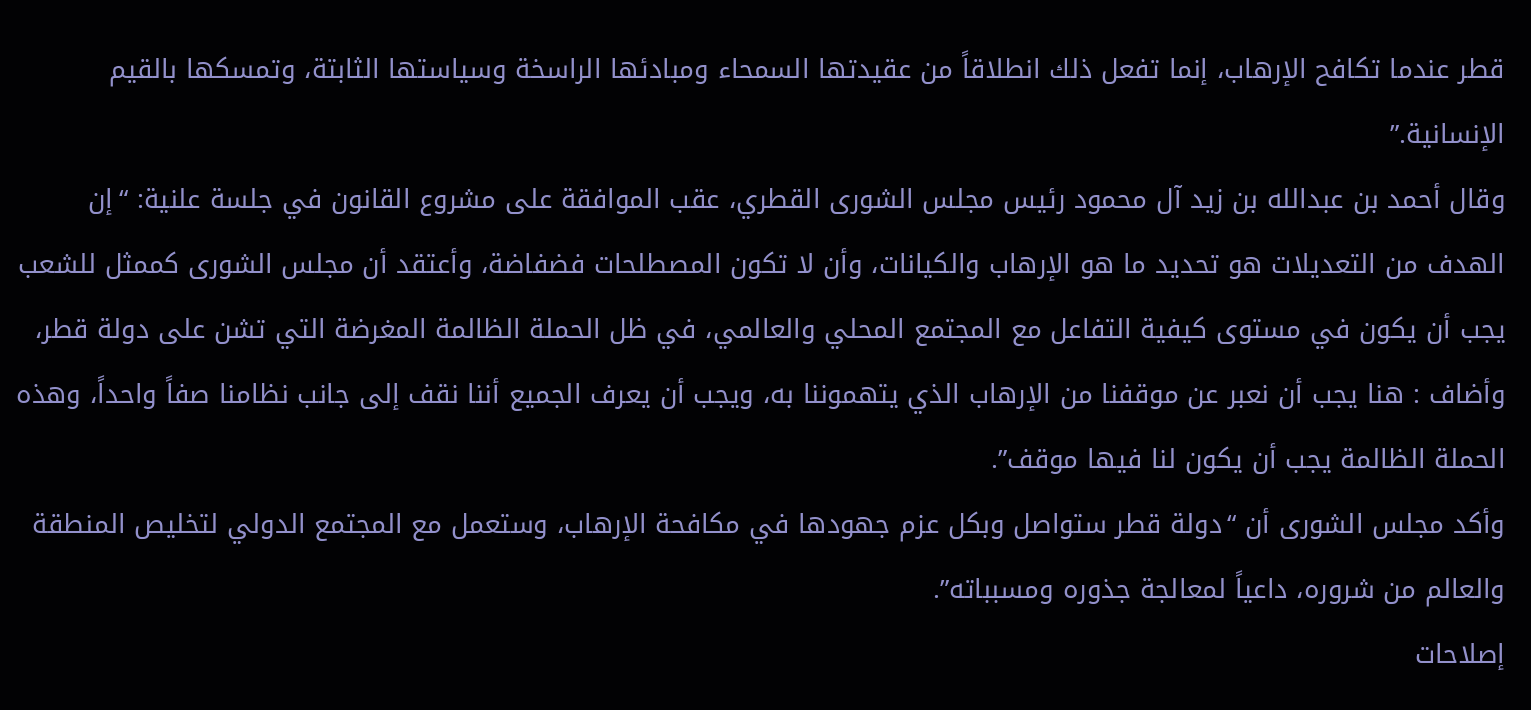قطر عندما تكافح الإرهاب، إنما تفعل ذلك انطلاقاً من عقيدتها السمحاء ومبادئها الراسخة وسياستها الثابتة، وتمسكها بالقيم الإنسانية.”
وقال أحمد بن عبدالله بن زيد آل محمود رئيس مجلس الشورى القطري، عقب الموافقة على مشروع القانون في جلسة علنية: “إن الهدف من التعديلات هو تحديد ما هو الإرهاب والكيانات، وأن لا تكون المصطلحات فضفاضة، وأعتقد أن مجلس الشورى كممثل للشعب يجب أن يكون في مستوى كيفية التفاعل مع المجتمع المحلي والعالمي، في ظل الحملة الظالمة المغرضة التي تشن على دولة قطر، وأضاف : هنا يجب أن نعبر عن موقفنا من الإرهاب الذي يتهموننا به، ويجب أن يعرف الجميع أننا نقف إلى جانب نظامنا صفاً واحداً، وهذه الحملة الظالمة يجب أن يكون لنا فيها موقف”.
وأكد مجلس الشورى أن “دولة قطر ستواصل وبكل عزم جهودها في مكافحة الإرهاب، وستعمل مع المجتمع الدولي لتخليص المنطقة والعالم من شروره، داعياً لمعالجة جذوره ومسبباته”.
إصلاحات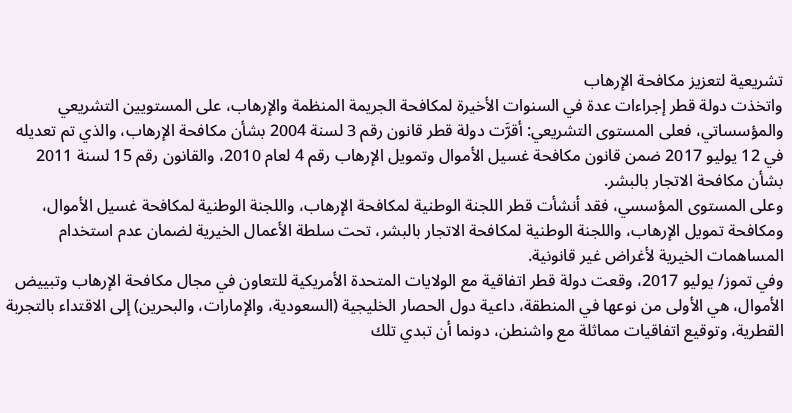تشريعية لتعزيز مكافحة الإرهاب
واتخذت دولة قطر إجراءات عدة في السنوات الأخيرة لمكافحة الجريمة المنظمة والإرهاب، على المستويين التشريعي والمؤسساتي، فعلى المستوى التشريعي: أقرَّت دولة قطر قانون رقم 3 لسنة 2004 بشأن مكافحة الإرهاب، والذي تم تعديله في 12 يوليو 2017 ضمن قانون مكافحة غسيل الأموال وتمويل الإرهاب رقم 4 لعام 2010، والقانون رقم 15 لسنة 2011 بشأن مكافحة الاتجار بالبشر.
وعلى المستوى المؤسسي، فقد أنشأت قطر اللجنة الوطنية لمكافحة الإرهاب، واللجنة الوطنية لمكافحة غسيل الأموال، ومكافحة تمويل الإرهاب، واللجنة الوطنية لمكافحة الاتجار بالبشر، تحت سلطة الأعمال الخيرية لضمان عدم استخدام المساهمات الخيرية لأغراض غير قانونية.
وفي تموز/ يوليو 2017، وقعت دولة قطر اتفاقية مع الولايات المتحدة الأمريكية للتعاون في مجال مكافحة الإرهاب وتبييض الأموال، هي الأولى من نوعها في المنطقة، داعية دول الحصار الخليجية (السعودية، والإمارات، والبحرين) إلى الاقتداء بالتجربة القطرية، وتوقيع اتفاقيات مماثلة مع واشنطن، دونما أن تبدي تلك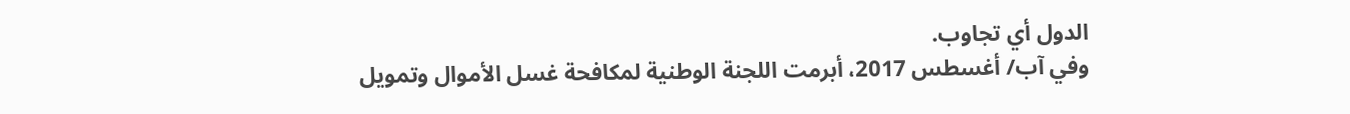الدول أي تجاوب.
وفي آب/ أغسطس 2017، أبرمت اللجنة الوطنية لمكافحة غسل الأموال وتمويل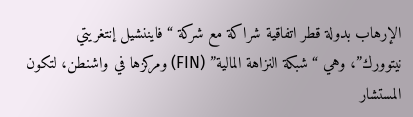الإرهاب بدولة قطر اتفاقية شراكة مع شركة “فايننشيل إنتغريتي نيتوورك”، وهي “شبكة النزاهة المالية” (FIN) ومركزها في واشنطن، لتكون المستشار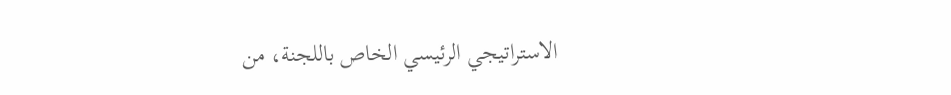الاستراتيجي الرئيسي الخاص باللجنة، من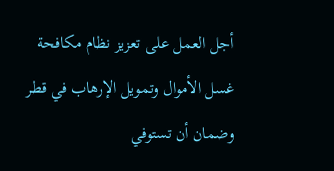أجل العمل على تعزيز نظام مكافحة غسل الأموال وتمويل الإرهاب في قطر وضمان أن تستوفي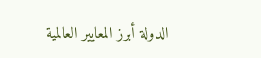الدولة أبرز المعايير العالمية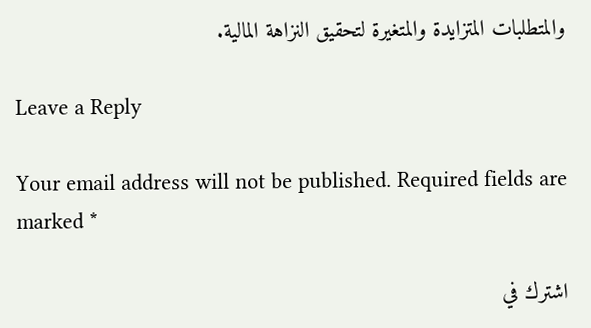والمتطلبات المتزايدة والمتغيرة لتحقيق النزاهة المالية.

Leave a Reply

Your email address will not be published. Required fields are marked *

اشترك في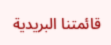قائمتنا البريدية